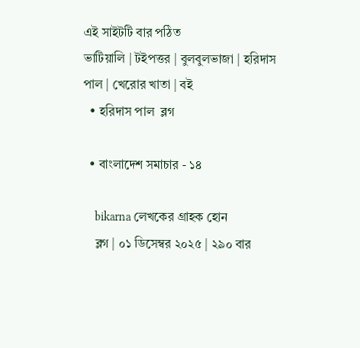এই সাইটটি বার পঠিত
ভাটিয়ালি | টইপত্তর | বুলবুলভাজা | হরিদাস পাল | খেরোর খাতা | বই
  • হরিদাস পাল  ব্লগ

  • বাংলাদেশ সমাচার - ১৪

    bikarna লেখকের গ্রাহক হোন
    ব্লগ | ০১ ডিসেম্বর ২০২৫ | ২৯০ বার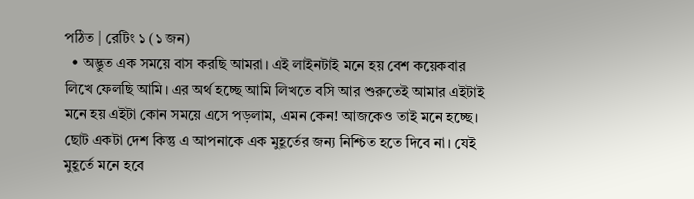পঠিত | রেটিং ১ (১ জন)
  • অদ্ভুত এক সময়ে বাস করছি আমরা। এই লাইনটাই মনে হয় বেশ কয়েকবার লিখে ফেলছি আমি। এর অর্থ হচ্ছে আমি লিখতে বসি আর শুরুতেই আমার এইটাই মনে হয় এইটা কোন সময়ে এসে পড়লাম, এমন কেন! আজকেও তাই মনে হচ্ছে। ছোট একটা দেশ কিন্তু এ আপনাকে এক মুহূর্তের জন্য নিশ্চিত হতে দিবে না। যেই মুহূর্তে মনে হবে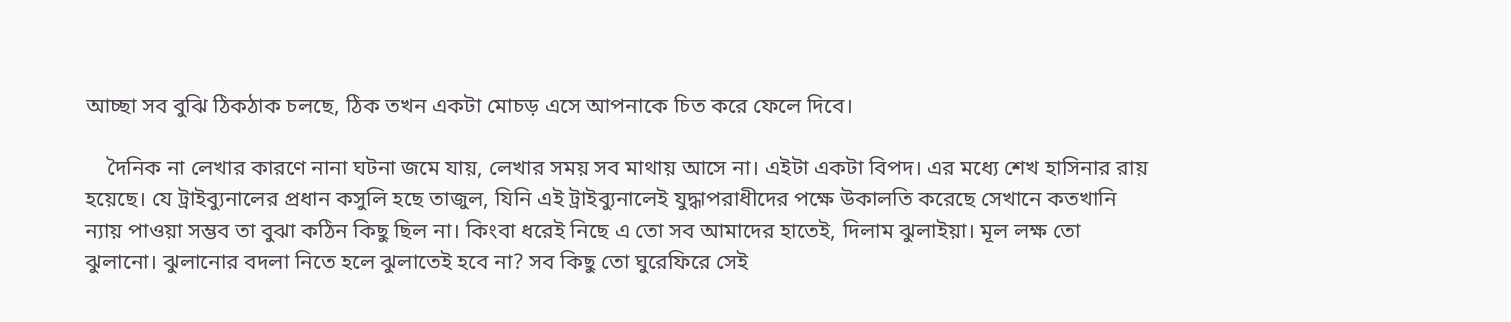আচ্ছা সব বুঝি ঠিকঠাক চলছে, ঠিক তখন একটা মোচড় এসে আপনাকে চিত করে ফেলে দিবে।

    দৈনিক না লেখার কারণে নানা ঘটনা জমে যায়, লেখার সময় সব মাথায় আসে না। এইটা একটা বিপদ। এর মধ্যে শেখ হাসিনার রায় হয়েছে। যে ট্রাইব্যুনালের প্রধান কসুলি হছে তাজুল, যিনি এই ট্রাইব্যুনালেই যুদ্ধাপরাধীদের পক্ষে উকালতি করেছে সেখানে কতখানি ন্যায় পাওয়া সম্ভব তা বুঝা কঠিন কিছু ছিল না। কিংবা ধরেই নিছে এ তো সব আমাদের হাতেই, দিলাম ঝুলাইয়া। মূল লক্ষ তো ঝুলানো। ঝুলানোর বদলা নিতে হলে ঝুলাতেই হবে না? সব কিছু তো ঘুরেফিরে সেই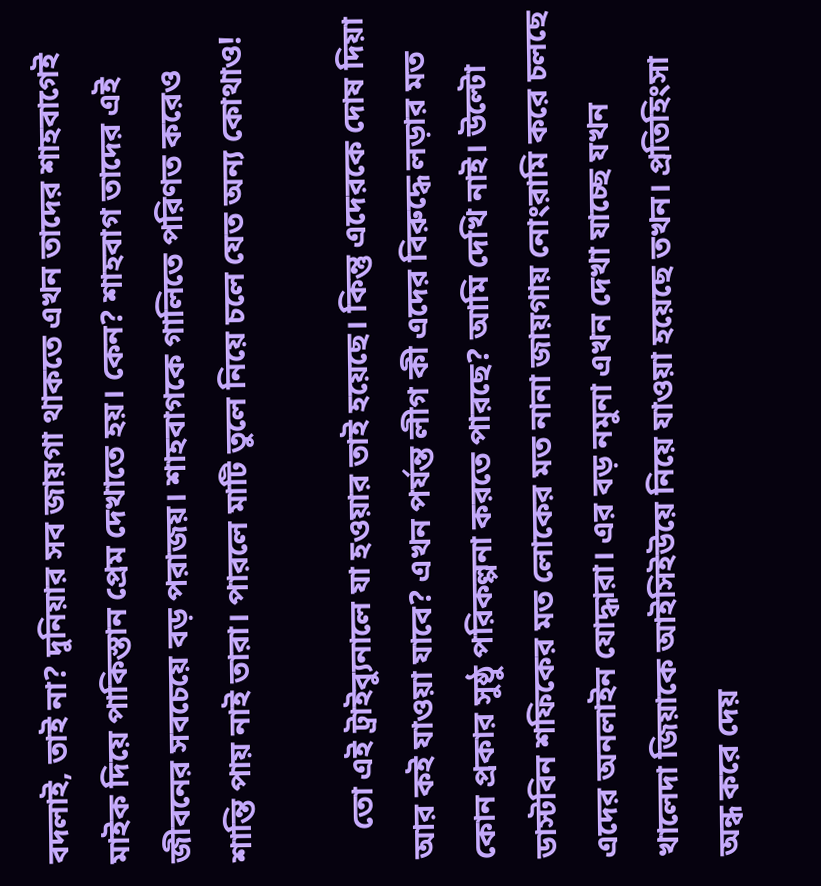বদলাই, তাই না? দুনিয়ার সব জায়গা থাকতে এখন তাদের শাহবাগেই মাইক দিয়ে পাকিস্তান প্রেম দেখাতে হয়। কেন? শাহবাগ তাদের এই জীবনের সবচেয়ে বড় পরাজয়। শাহবাগকে গালিতে পরিণত করেও শান্তি পায় নাই তারা। পারলে মাটি তুলে নিয়ে চলে যেত অন্য কোথাও!

    তো এই ট্রাইব্যুনালে যা হওয়ার তাই হয়েছে। কিন্তু এদেরকে দোষ দিয়া আর কই যাওয়া যাবে? এখন পর্যন্ত লীগ কী এদের বিরুদ্ধে লড়ার মত কোন প্রকার সুষ্ঠু পরিকল্পনা করতে পারছে? আমি দেখি নাই। উল্টো ডাস্টবিন শফিকের মত লোকের মত নানা জায়গায় নোংরামি করে চলছে এদের অনলাইন যোদ্ধারা। এর বড় নমুনা এখন দেখা যাচ্ছে যখন খালেদা জিয়াকে আইসিইউয়ে নিয়ে যাওয়া হয়েছে তখন। প্রতিহিংসা অন্ধ করে দেয়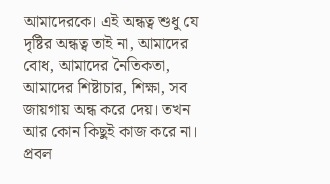আমাদেরকে। এই অন্ধত্ব শুধু যে দৃষ্টির অন্ধত্ব তাই না, আমাদের বোধ, আমাদের নৈতিকতা, আমাদের শিষ্টাচার, শিক্ষা, সব জায়গায় অন্ধ করে দেয়। তখন আর কোন কিছুই কাজ করে না। প্রবল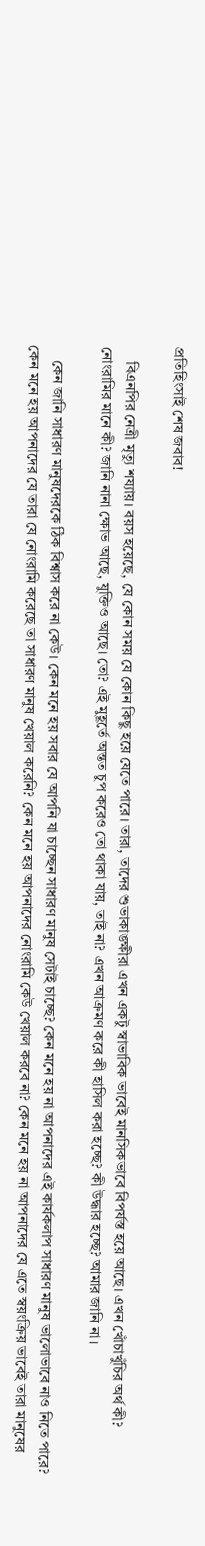প্রতিহিংসাই শেষ জবাব!

    বিএনপির নেত্রী মৃত্যু শয্যায়। বয়স হয়েছে, যে কোন সময় যে কোন কিছু হয়ে যেতে পারে। তারা, তাদের শুভাকাঙ্ক্ষীরা এখন একটু স্বাভাবিক ভাবেই মানসিকভাবে বিপর্যস্ত হয়ে আছে। এখন খোঁচাখুঁচির অর্থ কী? নোংরামির মানে কী? জানি নানা ক্ষোভ আছে, যুক্তিও আছে। তো? এই মুহূর্তে অন্তত চুপ করেও তো থাকা যায়, তাই না? এখন আক্রমণ করে কী হাসিল করা হচ্ছে? কী উদ্ধার হচ্ছে? আমার জানি না।

    কেন জানি সাধারণ মানুষদেরকে ঠিক বিশ্বাস করে না কেউ। কেন মনে হয় সবার যে আপনি যা চাচ্ছেন সাধারণ মানুষ সেটাই চাচ্ছে? কেন মনে হয় না আপনাদের এই কার্যকলাপ সাধারণ মানুষ ভালোভাবে নাও নিতে পারে? কেন মনে হয় আপনাদের যে তারা যে নোংরামি করেছে তা সাধারণ মানুষ খেয়াল করেনি? কেন মনে হয় আপনাদের নোংরামি কেউ খেয়াল করবে না? কেন মনে হয় না আপনাদের যে এতে স্বয়ংক্রিয় ভাবেই তারা মানুষের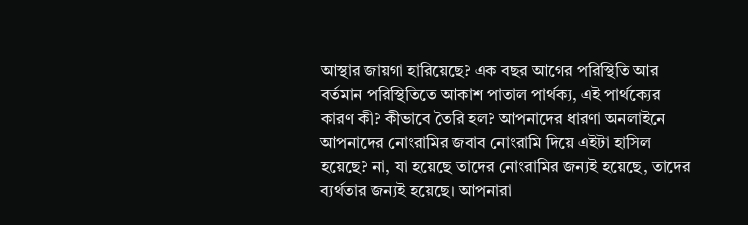আস্থার জায়গা হারিয়েছে? এক বছর আগের পরিস্থিতি আর বর্তমান পরিস্থিতিতে আকাশ পাতাল পার্থক্য, এই পার্থক্যের কারণ কী? কীভাবে তৈরি হল? আপনাদের ধারণা অনলাইনে আপনাদের নোংরামির জবাব নোংরামি দিয়ে এইটা হাসিল হয়েছে? না, যা হয়েছে তাদের নোংরামির জন্যই হয়েছে, তাদের ব্যর্থতার জন্যই হয়েছে। আপনারা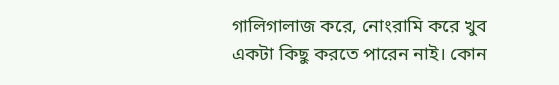গালিগালাজ করে, নোংরামি করে খুব একটা কিছু করতে পারেন নাই। কোন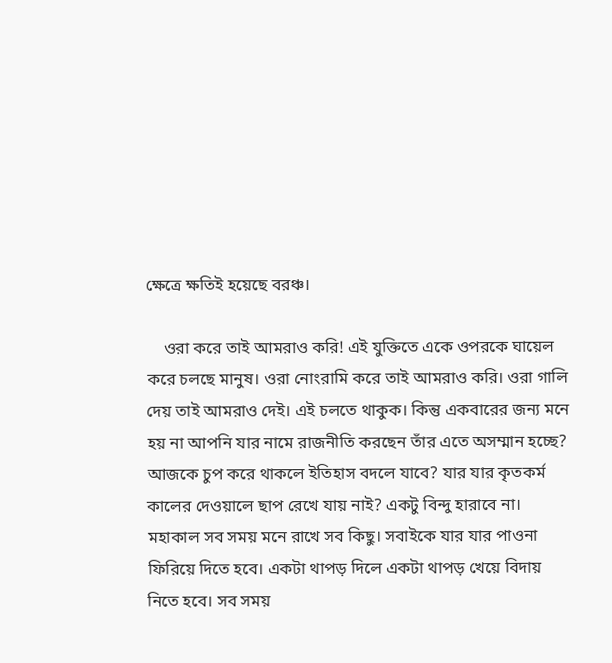ক্ষেত্রে ক্ষতিই হয়েছে বরঞ্চ।

    ওরা করে তাই আমরাও করি! এই যুক্তিতে একে ওপরকে ঘায়েল করে চলছে মানুষ। ওরা নোংরামি করে তাই আমরাও করি। ওরা গালি দেয় তাই আমরাও দেই। এই চলতে থাকুক। কিন্তু একবারের জন্য মনে হয় না আপনি যার নামে রাজনীতি করছেন তাঁর এতে অসম্মান হচ্ছে? আজকে চুপ করে থাকলে ইতিহাস বদলে যাবে? যার যার কৃতকর্ম কালের দেওয়ালে ছাপ রেখে যায় নাই? একটু বিন্দু হারাবে না। মহাকাল সব সময় মনে রাখে সব কিছু। সবাইকে যার যার পাওনা ফিরিয়ে দিতে হবে। একটা থাপড় দিলে একটা থাপড় খেয়ে বিদায় নিতে হবে। সব সময়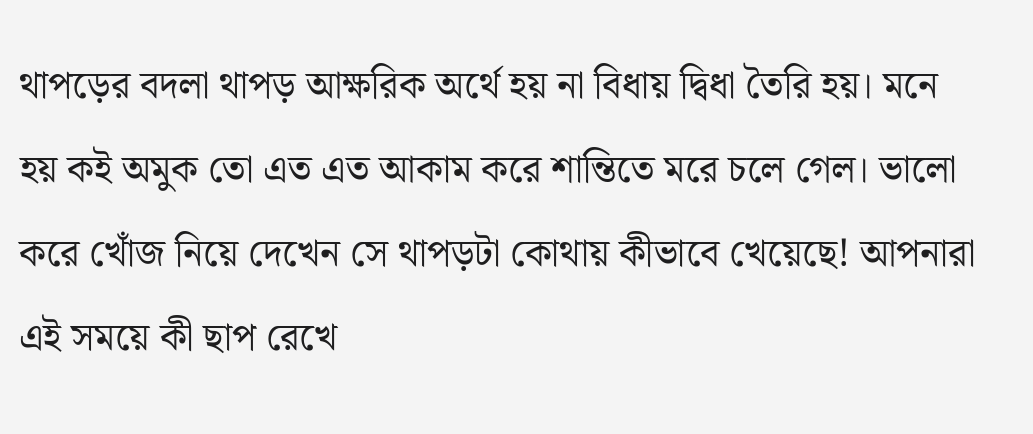থাপড়ের বদলা থাপড় আক্ষরিক অর্থে হয় না বিধায় দ্বিধা তৈরি হয়। মনে হয় কই অমুক তো এত এত আকাম করে শান্তিতে মরে চলে গেল। ভালো করে খোঁজ নিয়ে দেখেন সে থাপড়টা কোথায় কীভাবে খেয়েছে! আপনারা এই সময়ে কী ছাপ রেখে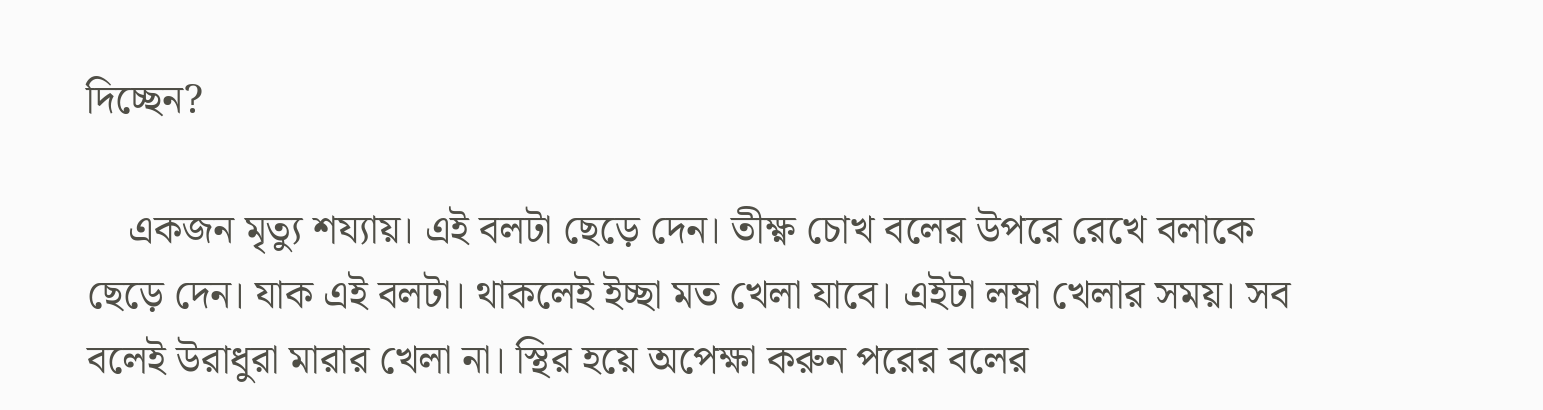দিচ্ছেন?

    একজন মৃত্যু শয্যায়। এই বলটা ছেড়ে দেন। তীক্ষ্ণ চোখ বলের উপরে রেখে বলাকে ছেড়ে দেন। যাক এই বলটা। থাকলেই ইচ্ছা মত খেলা যাবে। এইটা লম্বা খেলার সময়। সব বলেই উরাধুরা মারার খেলা না। স্থির হয়ে অপেক্ষা করুন পরের বলের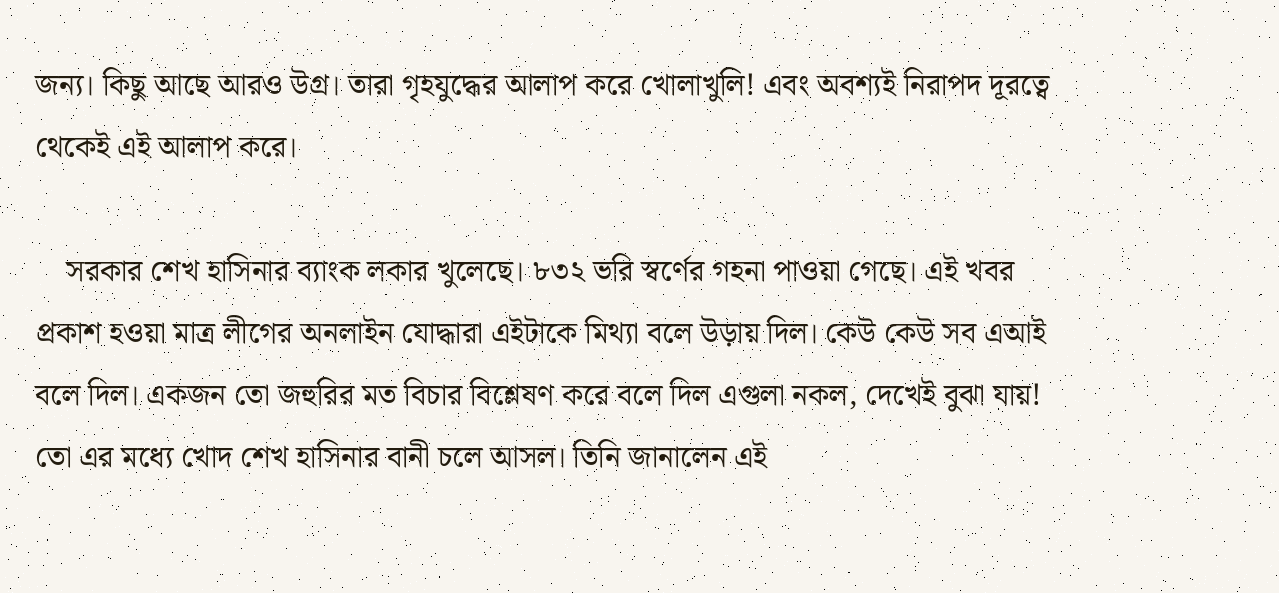জন্য। কিছু আছে আরও উগ্র। তারা গৃহযুদ্ধের আলাপ করে খোলাখুলি! এবং অবশ্যই নিরাপদ দূরত্বে থেকেই এই আলাপ করে।

    সরকার শেখ হাসিনার ব্যাংক লকার খুলেছে। ৮৩২ ভরি স্বর্ণের গহনা পাওয়া গেছে। এই খবর প্রকাশ হওয়া মাত্র লীগের অনলাইন যোদ্ধারা এইটাকে মিথ্যা বলে উড়ায় দিল। কেউ কেউ সব এআই বলে দিল। একজন তো জহুরির মত বিচার বিশ্লেষণ করে বলে দিল এগুলা নকল, দেখেই বুঝা যায়! তো এর মধ্যে খোদ শেখ হাসিনার বানী চলে আসল। তিনি জানালেন এই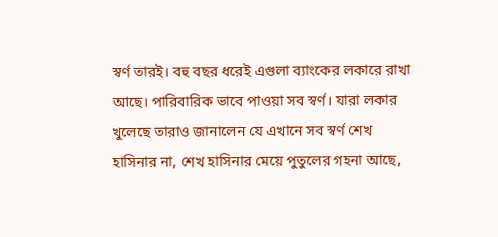স্বর্ণ তারই। বহু বছর ধরেই এগুলা ব্যাংকের লকারে রাখা আছে। পারিবারিক ভাবে পাওয়া সব স্বর্ণ। যারা লকার খুলেছে তারাও জানালেন যে এখানে সব স্বর্ণ শেখ হাসিনার না, শেখ হাসিনার মেয়ে পুতুলের গহনা আছে,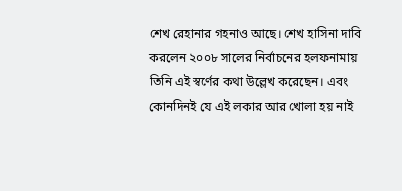শেখ রেহানার গহনাও আছে। শেখ হাসিনা দাবি করলেন ২০০৮ সালের নির্বাচনের হলফনামায় তিনি এই স্বর্ণের কথা উল্লেখ করেছেন। এবং কোনদিনই যে এই লকার আর খোলা হয় নাই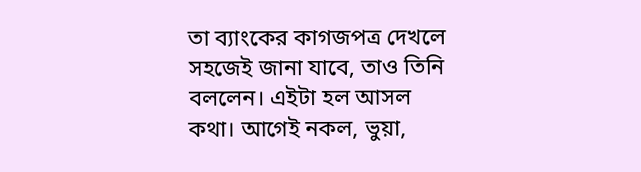তা ব্যাংকের কাগজপত্র দেখলে সহজেই জানা যাবে, তাও তিনি বললেন। এইটা হল আসল কথা। আগেই নকল, ভুয়া,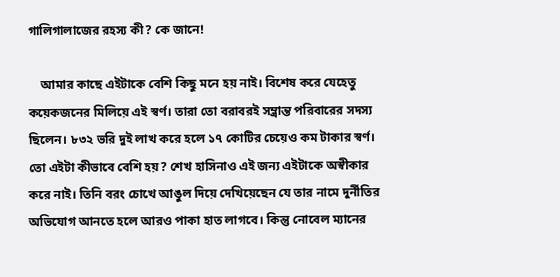গালিগালাজের রহস্য কী? কে জানে!

    আমার কাছে এইটাকে বেশি কিছু মনে হয় নাই। বিশেষ করে যেহেতু কয়েকজনের মিলিয়ে এই স্বর্ণ। তারা তো বরাবরই সম্ভ্রান্ত পরিবারের সদস্য ছিলেন। ৮৩২ ভরি দুই লাখ করে হলে ১৭ কোটির চেয়েও কম টাকার স্বর্ণ। তো এইটা কীভাবে বেশি হয়? শেখ হাসিনাও এই জন্য এইটাকে অস্বীকার করে নাই। তিনি বরং চোখে আঙুল দিয়ে দেখিয়েছেন যে তার নামে দুর্নীতির অভিযোগ আনতে হলে আরও পাকা হাত লাগবে। কিন্তু নোবেল ম্যানের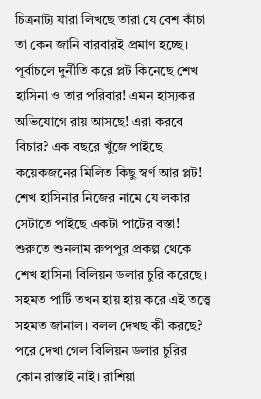চিত্রনাট্য যারা লিখছে তারা যে বেশ কাঁচা তা কেন জানি বারবারই প্রমাণ হচ্ছে। পূর্বাচলে দুর্নীতি করে প্লট কিনেছে শেখ হাসিনা ও তার পরিবার! এমন হাস্যকর অভিযোগে রায় আসছে! এরা করবে বিচার? এক বছরে খুঁজে পাইছে কয়েকজনের মিলিত কিছু স্বর্ণ আর প্লট! শেখ হাসিনার নিজের নামে যে লকার সেটাতে পাইছে একটা পাটের বস্তা! শুরুতে শুনলাম রুপপুর প্রকল্প থেকে শেখ হাসিনা বিলিয়ন ডলার চুরি করেছে। সহমত পার্টি তখন হায় হায় করে এই তত্ত্বে সহমত জানাল। বলল দেখছ কী করছে? পরে দেখা গেল বিলিয়ন ডলার চুরির কোন রাস্তাই নাই। রাশিয়া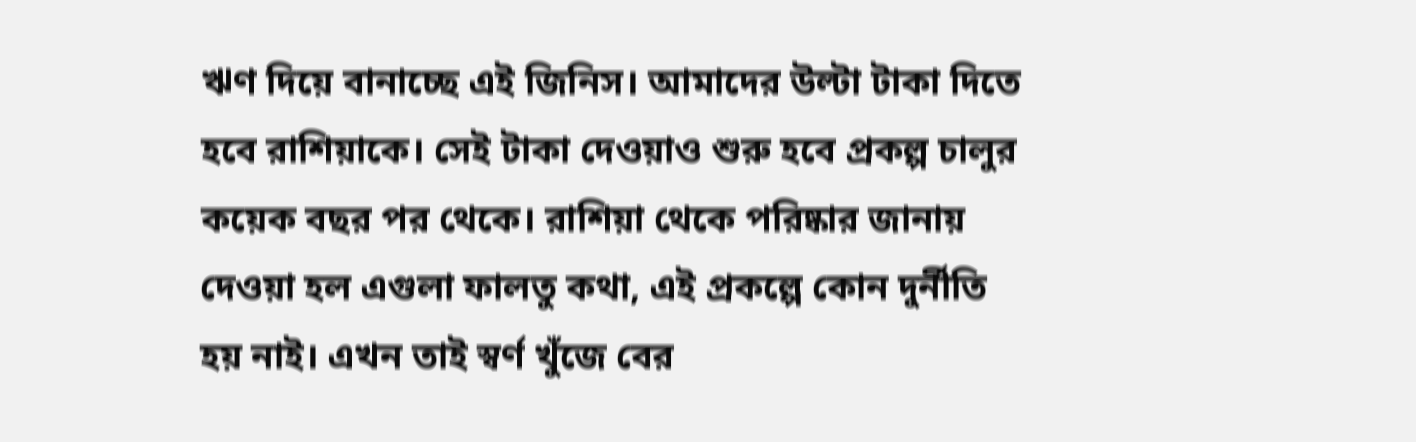ঋণ দিয়ে বানাচ্ছে এই জিনিস। আমাদের উল্টা টাকা দিতে হবে রাশিয়াকে। সেই টাকা দেওয়াও শুরু হবে প্রকল্প চালুর কয়েক বছর পর থেকে। রাশিয়া থেকে পরিষ্কার জানায় দেওয়া হল এগুলা ফালতু কথা, এই প্রকল্পে কোন দুর্নীতি হয় নাই। এখন তাই স্বর্ণ খুঁজে বের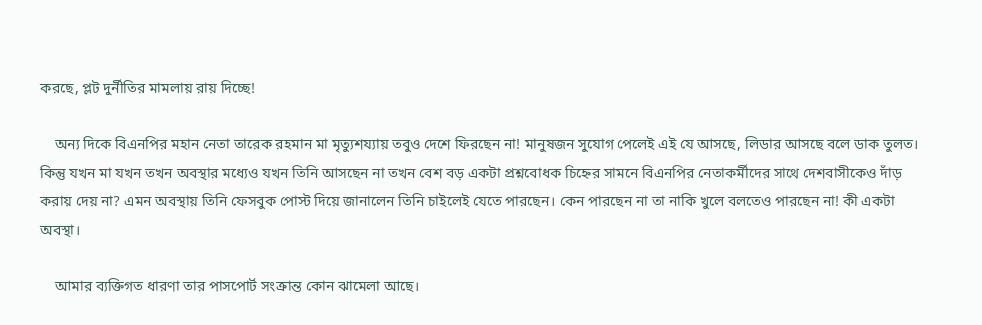করছে, প্লট দুর্নীতির মামলায় রায় দিচ্ছে!

    অন্য দিকে বিএনপির মহান নেতা তারেক রহমান মা মৃত্যুশয্যায় তবুও দেশে ফিরছেন না! মানুষজন সুযোগ পেলেই এই যে আসছে, লিডার আসছে বলে ডাক তুলত। কিন্তু যখন মা যখন তখন অবস্থার মধ্যেও যখন তিনি আসছেন না তখন বেশ বড় একটা প্রশ্নবোধক চিহ্নের সামনে বিএনপির নেতাকর্মীদের সাথে দেশবাসীকেও দাঁড় করায় দেয় না? এমন অবস্থায় তিনি ফেসবুক পোস্ট দিয়ে জানালেন তিনি চাইলেই যেতে পারছেন। কেন পারছেন না তা নাকি খুলে বলতেও পারছেন না! কী একটা অবস্থা।

    আমার ব্যক্তিগত ধারণা তার পাসপোর্ট সংক্রান্ত কোন ঝামেলা আছে।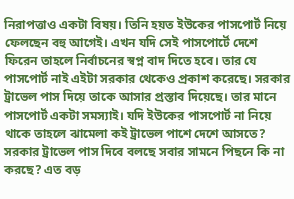নিরাপত্তাও একটা বিষয়। তিনি হয়ত ইউকের পাসপোর্ট নিয়ে ফেলছেন বহু আগেই। এখন যদি সেই পাসপোর্টে দেশে ফিরেন তাহলে নির্বাচনের স্বপ্ন বাদ দিতে হবে। তার যে পাসপোর্ট নাই এইটা সরকার থেকেও প্রকাশ করেছে। সরকার ট্রাভেল পাস দিয়ে তাকে আসার প্রস্তাব দিয়েছে। তার মানে পাসপোর্ট একটা সমস্যাই। যদি ইউকের পাসপোর্ট না নিয়ে থাকে তাহলে ঝামেলা কই ট্রাভেল পাশে দেশে আসতে? সরকার ট্রাভেল পাস দিবে বলছে সবার সামনে পিছনে কি না করছে? এত বড়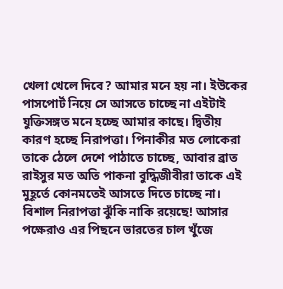খেলা খেলে দিবে? আমার মনে হয় না। ইউকের পাসপোর্ট নিয়ে সে আসতে চাচ্ছে না এইটাই যুক্তিসঙ্গত মনে হচ্ছে আমার কাছে। দ্বিতীয় কারণ হচ্ছে নিরাপত্তা। পিনাকীর মত লোকেরা তাকে ঠেলে দেশে পাঠাতে চাচ্ছে, আবার ব্রাত রাইসুর মত অতি পাকনা বুদ্ধিজীবীরা তাকে এই মুহূর্তে কোনমতেই আসতে দিতে চাচ্ছে না। বিশাল নিরাপত্তা ঝুঁকি নাকি রয়েছে! আসার পক্ষেরাও এর পিছনে ভারতের চাল খুঁজে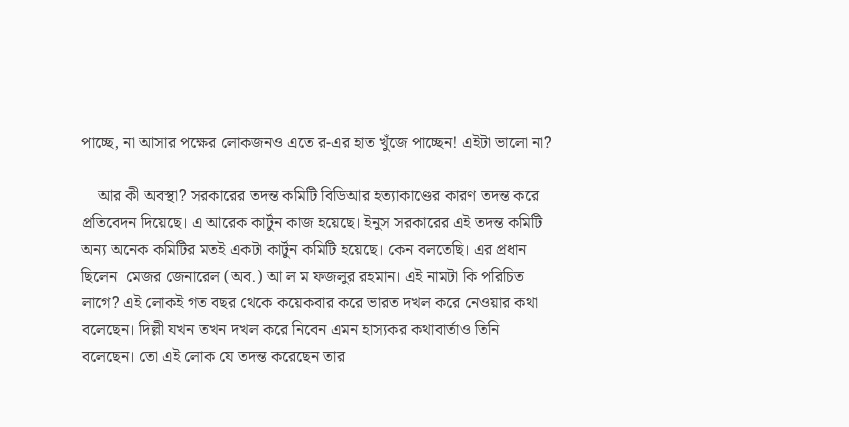পাচ্ছে, না আসার পক্ষের লোকজনও এতে র-এর হাত খুঁজে পাচ্ছেন! এইটা ভালো না?

    আর কী অবস্থা? সরকারের তদন্ত কমিটি বিডিআর হত্যাকাণ্ডের কারণ তদন্ত করে প্রতিবেদন দিয়েছে। এ আরেক কার্টুন কাজ হয়েছে। ইনুস সরকারের এই তদন্ত কমিটি অন্য অনেক কমিটির মতই একটা কার্টুন কমিটি হয়েছে। কেন বলতেছি। এর প্রধান ছিলেন  মেজর জেনারেল (অব.) আ ল ম ফজলুর রহমান। এই নামটা কি পরিচিত লাগে? এই লোকই গত বছর থেকে কয়েকবার করে ভারত দখল করে নেওয়ার কথা বলেছেন। দিল্লী যখন তখন দখল করে নিবেন এমন হাস্যকর কথাবার্তাও তিনি বলেছেন। তো এই লোক যে তদন্ত করেছেন তার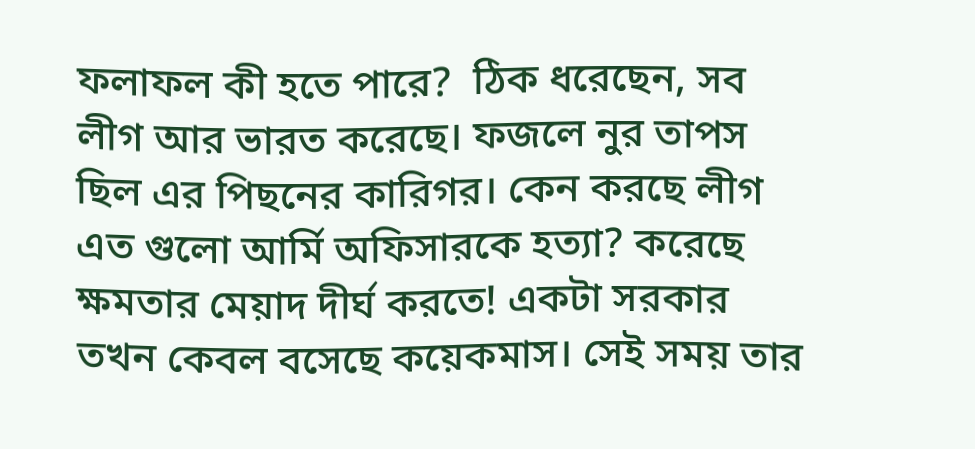ফলাফল কী হতে পারে?  ঠিক ধরেছেন, সব লীগ আর ভারত করেছে। ফজলে নুর তাপস ছিল এর পিছনের কারিগর। কেন করছে লীগ এত গুলো আর্মি অফিসারকে হত্যা? করেছে ক্ষমতার মেয়াদ দীর্ঘ করতে! একটা সরকার তখন কেবল বসেছে কয়েকমাস। সেই সময় তার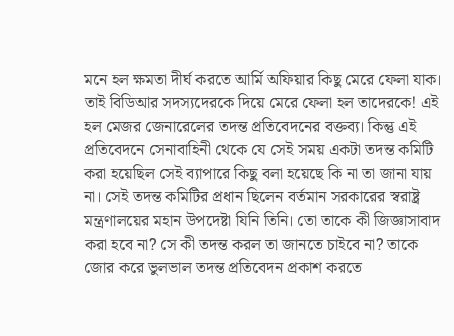মনে হল ক্ষমতা দীর্ঘ করতে আর্মি অফিয়ার কিছু মেরে ফেলা যাক। তাই বিডিআর সদস্যদেরকে দিয়ে মেরে ফেলা হল তাদেরকে! এই হল মেজর জেনারেলের তদন্ত প্রতিবেদনের বক্তব্য। কিন্তু এই প্রতিবেদনে সেনাবাহিনী থেকে যে সেই সময় একটা তদন্ত কমিটি করা হয়েছিল সেই ব্যাপারে কিছু বলা হয়েছে কি না তা জানা যায় না। সেই তদন্ত কমিটির প্রধান ছিলেন বর্তমান সরকারের স্বরাষ্ট্র মন্ত্রণালয়ের মহান উপদেষ্টা যিনি তিনি। তো তাকে কী জিজ্ঞাসাবাদ করা হবে না? সে কী তদন্ত করল তা জানতে চাইবে না? তাকে জোর করে ভুলভাল তদন্ত প্রতিবেদন প্রকাশ করতে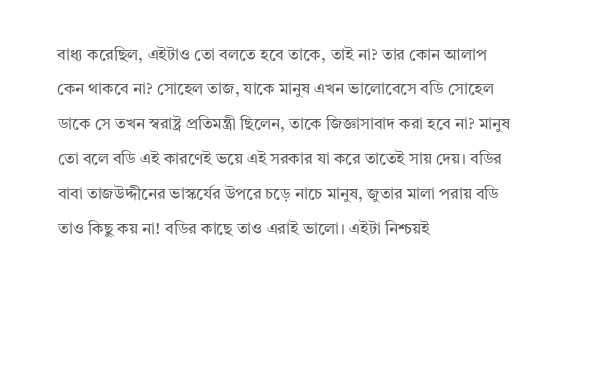বাধ্য করেছিল, এইটাও তো বলতে হবে তাকে, তাই না? তার কোন আলাপ কেন থাকবে না? সোহেল তাজ, যাকে মানুষ এখন ভালোবেসে বডি সোহেল ডাকে সে তখন স্বরাষ্ট্র প্রতিমন্ত্রী ছিলেন, তাকে জিজ্ঞাসাবাদ করা হবে না? মানুষ তো বলে বডি এই কারণেই ভয়ে এই সরকার যা করে তাতেই সায় দেয়। বডির বাবা তাজউদ্দীনের ভাস্কর্যের উপরে চড়ে নাচে মানুষ, জুতার মালা পরায় বডি তাও কিছু কয় না! বডির কাছে তাও এরাই ভালো। এইটা নিশ্চয়ই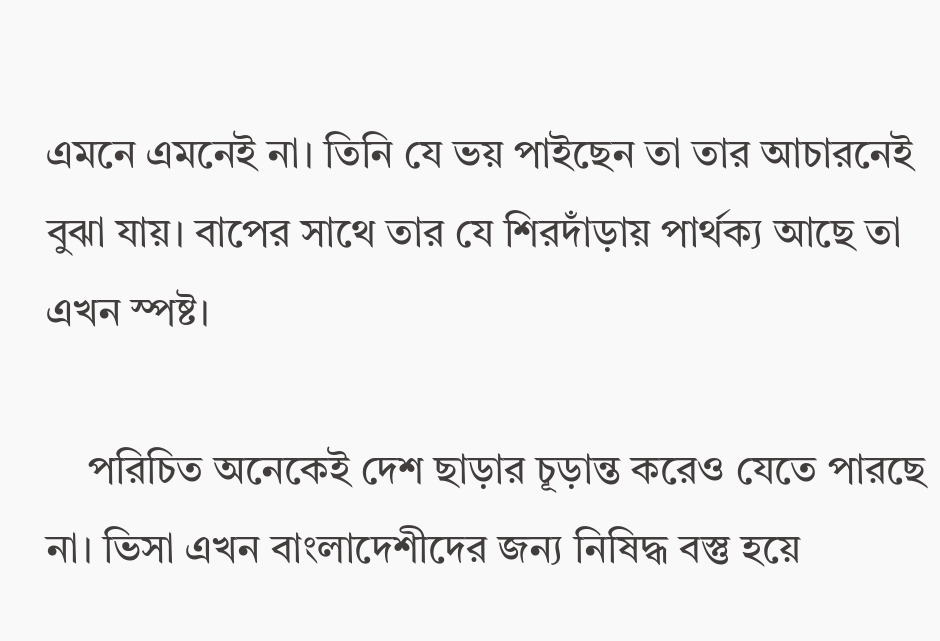এমনে এমনেই না। তিনি যে ভয় পাইছেন তা তার আচারনেই বুঝা যায়। বাপের সাথে তার যে শিরদাঁড়ায় পার্থক্য আছে তা এখন স্পষ্ট।

    পরিচিত অনেকেই দেশ ছাড়ার চূড়ান্ত করেও যেতে পারছে না। ভিসা এখন বাংলাদেশীদের জন্য নিষিদ্ধ বস্তু হয়ে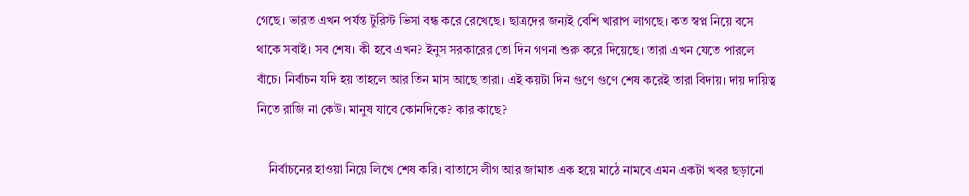গেছে। ভারত এখন পর্যন্ত টুরিস্ট ভিসা বন্ধ করে রেখেছে। ছাত্রদের জন্যই বেশি খারাপ লাগছে। কত স্বপ্ন নিয়ে বসে থাকে সবাই। সব শেষ। কী হবে এখন? ইনুস সরকারের তো দিন গণনা শুরু করে দিয়েছে। তারা এখন যেতে পারলে বাঁচে। নির্বাচন যদি হয় তাহলে আর তিন মাস আছে তারা। এই কয়টা দিন গুণে গুণে শেষ করেই তারা বিদায়। দায় দায়িত্ব নিতে রাজি না কেউ। মানুষ যাবে কোনদিকে? কার কাছে?

    নির্বাচনের হাওয়া নিয়ে লিখে শেষ করি। বাতাসে লীগ আর জামাত এক হয়ে মাঠে নামবে এমন একটা খবর ছড়ানো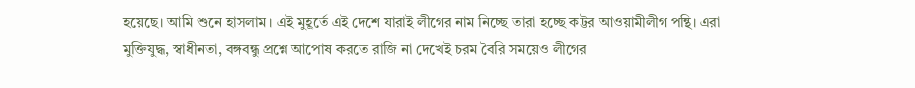হয়েছে। আমি শুনে হাসলাম। এই মুহূর্তে এই দেশে যারাই লীগের নাম নিচ্ছে তারা হচ্ছে কট্টর আওয়ামীলীগ পন্থি। এরা মুক্তিযুদ্ধ, স্বাধীনতা, বঙ্গবন্ধু প্রশ্নে আপোষ করতে রাজি না দেখেই চরম বৈরি সময়েও লীগের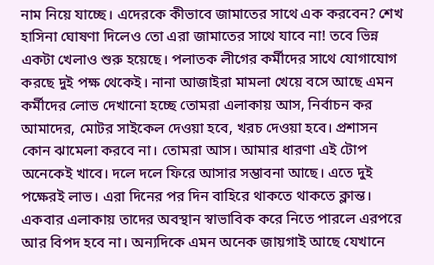নাম নিয়ে যাচ্ছে। এদেরকে কীভাবে জামাতের সাথে এক করবেন? শেখ হাসিনা ঘোষণা দিলেও তো এরা জামাতের সাথে যাবে না! তবে ভিন্ন একটা খেলাও শুরু হয়েছে। পলাতক লীগের কর্মীদের সাথে যোগাযোগ করছে দুই পক্ষ থেকেই। নানা আজাইরা মামলা খেয়ে বসে আছে এমন কর্মীদের লোভ দেখানো হচ্ছে তোমরা এলাকায় আস, নির্বাচন কর আমাদের, মোটর সাইকেল দেওয়া হবে, খরচ দেওয়া হবে। প্রশাসন কোন ঝামেলা করবে না। তোমরা আস। আমার ধারণা এই টোপ অনেকেই খাবে। দলে দলে ফিরে আসার সম্ভাবনা আছে। এতে দুই পক্ষেরই লাভ। এরা দিনের পর দিন বাহিরে থাকতে থাকতে ক্লান্ত। একবার এলাকায় তাদের অবস্থান স্বাভাবিক করে নিতে পারলে এরপরে আর বিপদ হবে না। অন্যদিকে এমন অনেক জায়গাই আছে যেখানে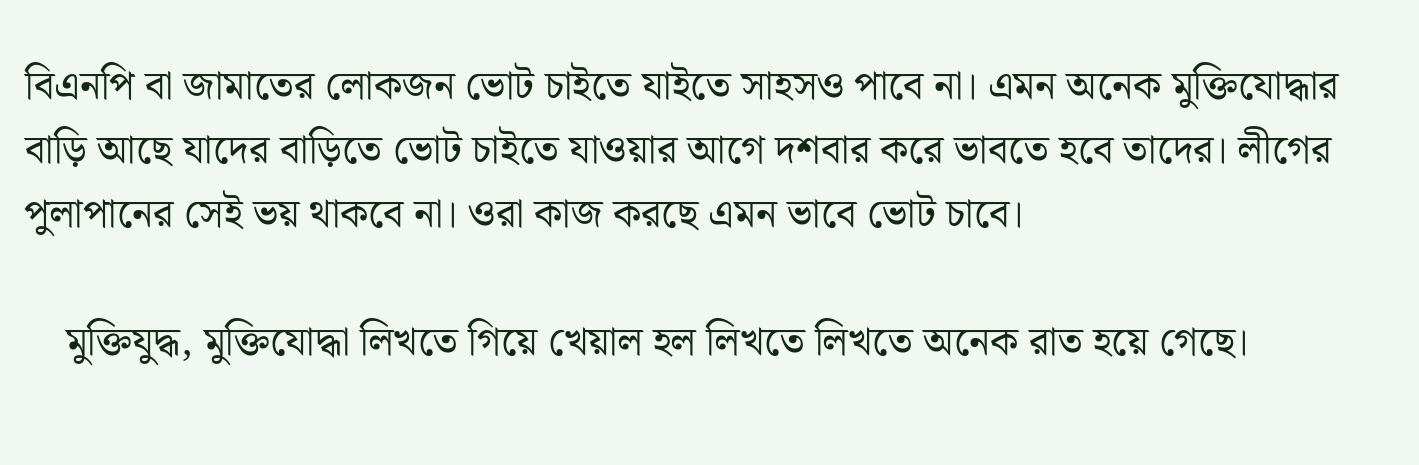বিএনপি বা জামাতের লোকজন ভোট চাইতে যাইতে সাহসও পাবে না। এমন অনেক মুক্তিযোদ্ধার বাড়ি আছে যাদের বাড়িতে ভোট চাইতে যাওয়ার আগে দশবার করে ভাবতে হবে তাদের। লীগের পুলাপানের সেই ভয় থাকবে না। ওরা কাজ করছে এমন ভাবে ভোট চাবে।

    মুক্তিযুদ্ধ, মুক্তিযোদ্ধা লিখতে গিয়ে খেয়াল হল লিখতে লিখতে অনেক রাত হয়ে গেছে।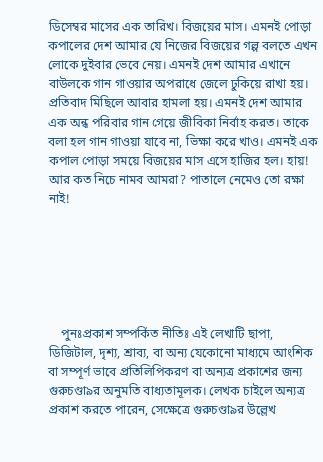ডিসেম্বর মাসের এক তারিখ। বিজয়ের মাস। এমনই পোড়া কপালের দেশ আমার যে নিজের বিজয়ের গল্প বলতে এখন লোকে দুইবার ভেবে নেয়। এমনই দেশ আমার এখানে বাউলকে গান গাওয়ার অপরাধে জেলে ঢুকিয়ে রাখা হয়। প্রতিবাদ মিছিলে আবার হামলা হয়। এমনই দেশ আমার এক অন্ধ পরিবার গান গেয়ে জীবিকা নির্বাহ করত। তাকে বলা হল গান গাওয়া যাবে না, ভিক্ষা করে খাও। এমনই এক কপাল পোড়া সময়ে বিজয়ের মাস এসে হাজির হল। হায়! আর কত নিচে নামব আমরা? পাতালে নেমেও তো রক্ষা নাই!






    পুনঃপ্রকাশ সম্পর্কিত নীতিঃ এই লেখাটি ছাপা, ডিজিটাল, দৃশ্য, শ্রাব্য, বা অন্য যেকোনো মাধ্যমে আংশিক বা সম্পূর্ণ ভাবে প্রতিলিপিকরণ বা অন্যত্র প্রকাশের জন্য গুরুচণ্ডা৯র অনুমতি বাধ্যতামূলক। লেখক চাইলে অন্যত্র প্রকাশ করতে পারেন, সেক্ষেত্রে গুরুচণ্ডা৯র উল্লেখ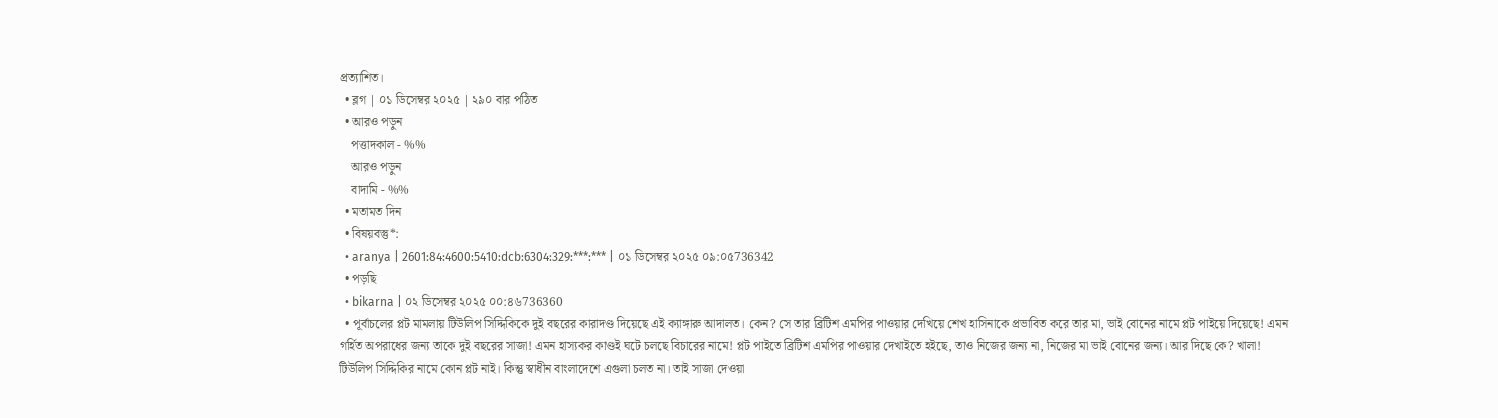প্রত্যাশিত।
  • ব্লগ | ০১ ডিসেম্বর ২০২৫ | ২৯০ বার পঠিত
  • আরও পড়ুন
    পত্তাদকাল - %%
    আরও পড়ুন
    বাদামি - %%
  • মতামত দিন
  • বিষয়বস্তু*:
  • aranya | 2601:84:4600:5410:dcb:6304:329:***:*** | ০১ ডিসেম্বর ২০২৫ ০৯:০৫736342
  • পড়ছি
  • bikarna | ০২ ডিসেম্বর ২০২৫ ০০:৪৬736360
  • পূর্বাচলের প্লট মামলায় টিউলিপ সিদ্দিকিকে দুই বছরের কারাদণ্ড দিয়েছে এই ক্যাঙ্গারু আদালত। কেন? সে তার ব্রিটিশ এমপির পাওয়ার দেখিয়ে শেখ হাসিনাকে প্রভাবিত করে তার মা, ভাই বোনের নামে প্লট পাইয়ে দিয়েছে! এমন গর্হিত অপরাধের জন্য তাকে দুই বছরের সাজা! এমন হাস্যকর কাণ্ডই ঘটে চলছে বিচারের নামে! প্লট পাইতে ব্রিটিশ এমপির পাওয়ার দেখাইতে হইছে, তাও নিজের জন্য না, নিজের মা ভাই বোনের জন্য। আর দিছে কে? খালা! টিউলিপ সিদ্দিকির নামে কোন প্লট নাই। কিন্তু স্বাধীন বাংলাদেশে এগুলা চলত না। তাই সাজা দেওয়া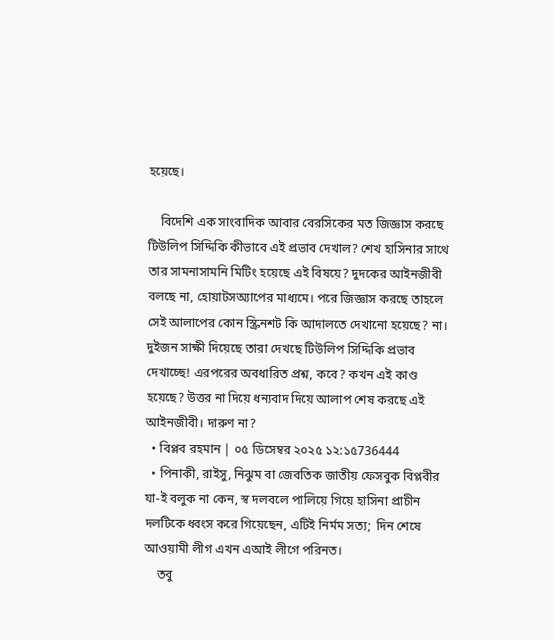হয়েছে।

    বিদেশি এক সাংবাদিক আবার বেরসিকের মত জিজ্ঞাস করছে টিউলিপ সিদ্দিকি কীভাবে এই প্রভাব দেখাল? শেখ হাসিনার সাথে তার সামনাসামনি মিটিং হয়েছে এই বিষয়ে? দুদকের আইনজীবী বলছে না, হোয়াটসঅ্যাপের মাধ্যমে। পরে জিজ্ঞাস করছে তাহলে সেই আলাপের কোন স্ক্রিনশট কি আদালতে দেখানো হয়েছে? না। দুইজন সাক্ষী দিয়েছে তারা দেখছে টিউলিপ সিদ্দিকি প্রভাব দেখাচ্ছে! এরপরের অবধারিত প্রশ্ন, কবে? কখন এই কাণ্ড হয়েছে? উত্তর না দিয়ে ধন্যবাদ দিয়ে আলাপ শেষ করছে এই আইনজীবী। দারুণ না?
  • বিপ্লব রহমান | ০৫ ডিসেম্বর ২০২৫ ১২:১৫736444
  • পিনাকী, রাইসু, নিঝুম বা জেবতিক জাতীয় ফেসবুক বিপ্লবীর যা-ই বলুক না কেন, স্ব দলবলে পালিয়ে গিয়ে হাসিনা প্রাচীন দলটিকে ধ্বংস করে গিয়েছেন, এটিই নির্মম সত্য;  দিন শেষে আওয়ামী লীগ এখন এআই লীগে পরিনত।
    তবু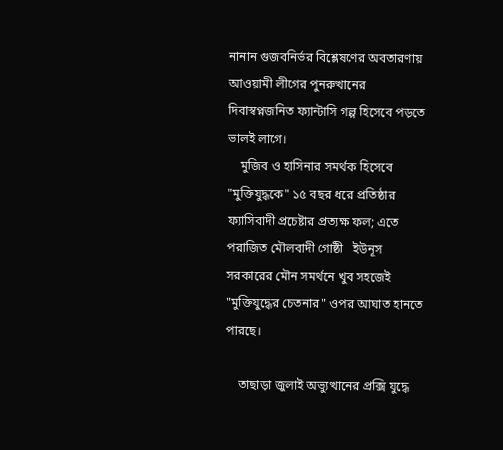নানান গুজবনির্ভর বিশ্লেষণের অবতারণায় আওয়ামী লীগের পুনরুত্থানের দিবাস্বপ্নজনিত ফ্যান্টাসি গল্প হিসেবে পড়তে ভালই লাগে।
    মুজিব ও হাসিনার সমর্থক হিসেবে "মুক্তিযুদ্ধকে" ১৫ বছর ধরে প্রতিষ্ঠার ফ্যাসিবাদী প্রচেষ্টার প্রত্যক্ষ ফল; এতে পরাজিত মৌলবাদী গোষ্ঠী   ইউনূস সরকারের মৌন সমর্থনে খুব সহজেই  "মুক্তিযুদ্ধের চেতনার" ওপর আঘাত হানতে পারছে।

    তাছাড়া জুলাই অভ্যুত্থানের প্রক্সি যুদ্ধে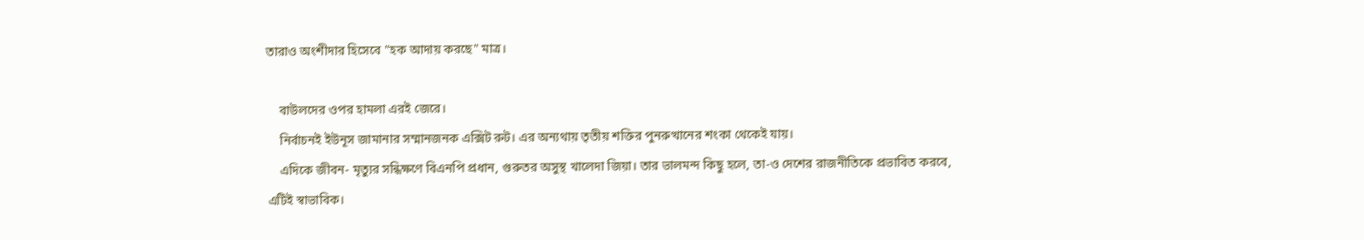তারাও অংশীদার হিসেবে "হক আদায় করছে" মাত্র।

    বাউলদের ওপর হামলা এরই জেরে।
    নির্বাচনই ইউনূস জামানার সম্মানজনক এক্সিট রুট। এর অন্যথায় তৃতীয় শক্তির পুনরুত্থানের শংকা থেকেই যায়।
    এদিকে জীবন- মৃত্যুর সন্ধিক্ষণে বিএনপি প্রধান, গুরুতর অসুস্থ খালেদা জিয়া। তার ভালমন্দ কিছু হলে, তা-ও দেশের রাজনীতিকে প্রভাবিত করবে, এটিই স্বাভাবিক।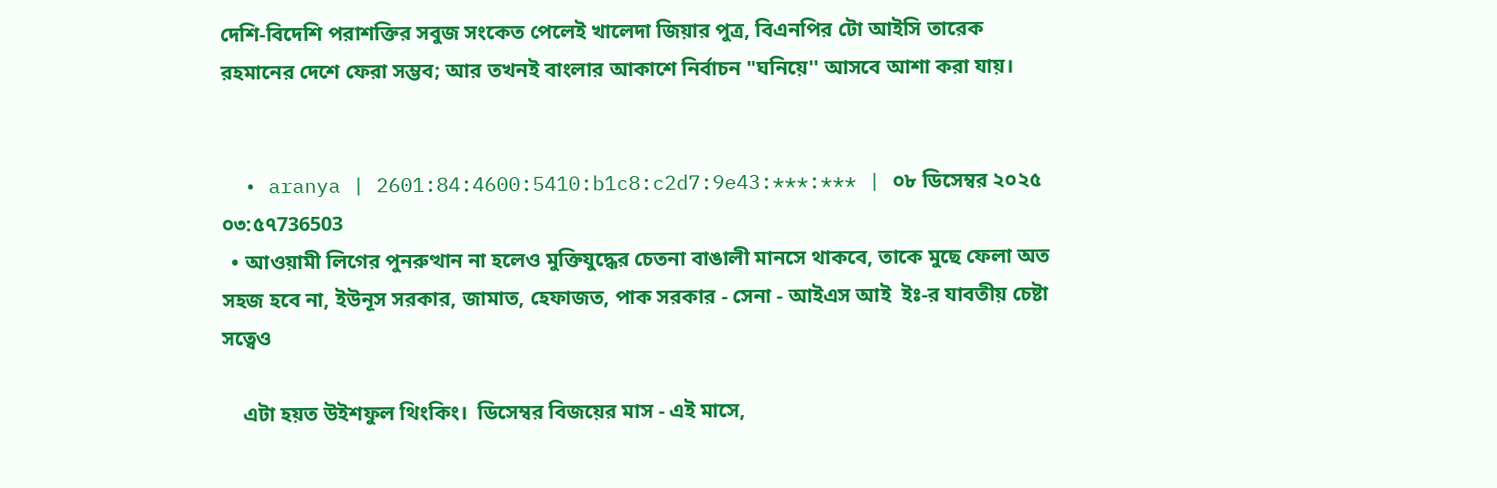দেশি-বিদেশি পরাশক্তির সবুজ সংকেত পেলেই খালেদা জিয়ার পুত্র, বিএনপির টো আইসি তারেক রহমানের দেশে ফেরা সম্ভব; আর তখনই বাংলার আকাশে নির্বাচন "ঘনিয়ে'' আসবে আশা করা যায়।


  • aranya | 2601:84:4600:5410:b1c8:c2d7:9e43:***:*** | ০৮ ডিসেম্বর ২০২৫ ০৩:৫৭736503
  • আওয়ামী লিগের পুনরুত্থান না হলেও মুক্তিযুদ্ধের চেতনা বাঙালী মানসে থাকবে, তাকে মুছে ফেলা অত সহজ হবে না, ইউনূস সরকার, জামাত, হেফাজত, পাক সরকার - সেনা - আইএস আই  ইঃ-র যাবতীয় চেষ্টা সত্বেও

    এটা হয়ত উইশফুল থিংকিং।  ডিসেম্বর বিজয়ের মাস - এই মাসে,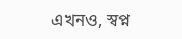এখনও, স্বপ্ন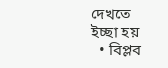দেখতে ইচ্ছা হয়
  • বিপ্লব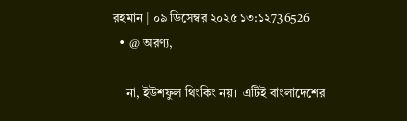রহমান | ০৯ ডিসেম্বর ২০২৫ ১৩:১২736526
  • @ অরণ্য,

    না, ইউশফুল থিংকিং নয়।  এটিই বাংলাদেশের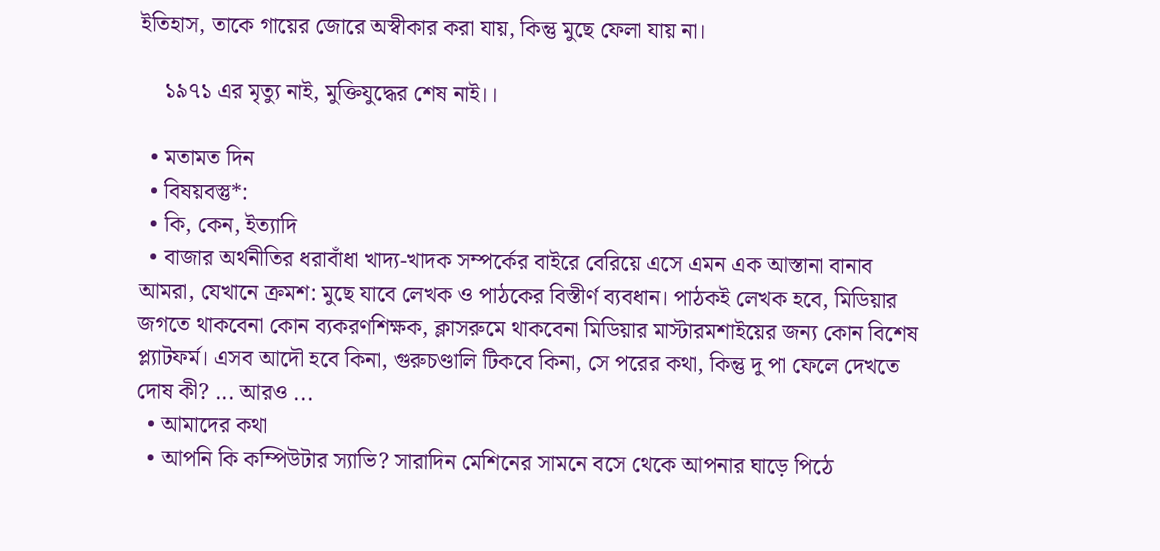ইতিহাস, তাকে গায়ের জোরে অস্বীকার করা যায়, কিন্তু মুছে ফেলা যায় না।

    ১৯৭১ এর মৃত্যু নাই, মুক্তিযুদ্ধের শেষ নাই।।

  • মতামত দিন
  • বিষয়বস্তু*:
  • কি, কেন, ইত্যাদি
  • বাজার অর্থনীতির ধরাবাঁধা খাদ্য-খাদক সম্পর্কের বাইরে বেরিয়ে এসে এমন এক আস্তানা বানাব আমরা, যেখানে ক্রমশ: মুছে যাবে লেখক ও পাঠকের বিস্তীর্ণ ব্যবধান। পাঠকই লেখক হবে, মিডিয়ার জগতে থাকবেনা কোন ব্যকরণশিক্ষক, ক্লাসরুমে থাকবেনা মিডিয়ার মাস্টারমশাইয়ের জন্য কোন বিশেষ প্ল্যাটফর্ম। এসব আদৌ হবে কিনা, গুরুচণ্ডালি টিকবে কিনা, সে পরের কথা, কিন্তু দু পা ফেলে দেখতে দোষ কী? ... আরও ...
  • আমাদের কথা
  • আপনি কি কম্পিউটার স্যাভি? সারাদিন মেশিনের সামনে বসে থেকে আপনার ঘাড়ে পিঠে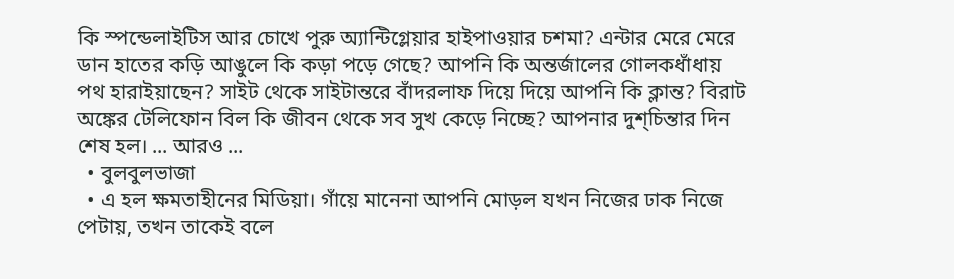কি স্পন্ডেলাইটিস আর চোখে পুরু অ্যান্টিগ্লেয়ার হাইপাওয়ার চশমা? এন্টার মেরে মেরে ডান হাতের কড়ি আঙুলে কি কড়া পড়ে গেছে? আপনি কি অন্তর্জালের গোলকধাঁধায় পথ হারাইয়াছেন? সাইট থেকে সাইটান্তরে বাঁদরলাফ দিয়ে দিয়ে আপনি কি ক্লান্ত? বিরাট অঙ্কের টেলিফোন বিল কি জীবন থেকে সব সুখ কেড়ে নিচ্ছে? আপনার দুশ্‌চিন্তার দিন শেষ হল। ... আরও ...
  • বুলবুলভাজা
  • এ হল ক্ষমতাহীনের মিডিয়া। গাঁয়ে মানেনা আপনি মোড়ল যখন নিজের ঢাক নিজে পেটায়, তখন তাকেই বলে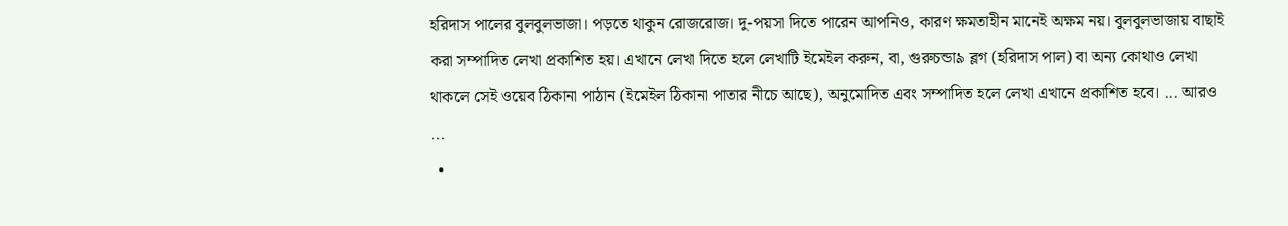হরিদাস পালের বুলবুলভাজা। পড়তে থাকুন রোজরোজ। দু-পয়সা দিতে পারেন আপনিও, কারণ ক্ষমতাহীন মানেই অক্ষম নয়। বুলবুলভাজায় বাছাই করা সম্পাদিত লেখা প্রকাশিত হয়। এখানে লেখা দিতে হলে লেখাটি ইমেইল করুন, বা, গুরুচন্ডা৯ ব্লগ (হরিদাস পাল) বা অন্য কোথাও লেখা থাকলে সেই ওয়েব ঠিকানা পাঠান (ইমেইল ঠিকানা পাতার নীচে আছে), অনুমোদিত এবং সম্পাদিত হলে লেখা এখানে প্রকাশিত হবে। ... আরও ...
  •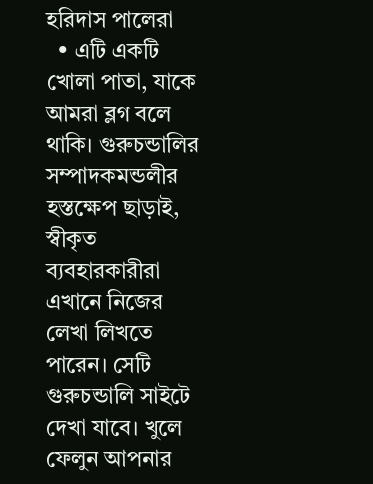হরিদাস পালেরা
  • এটি একটি খোলা পাতা, যাকে আমরা ব্লগ বলে থাকি। গুরুচন্ডালির সম্পাদকমন্ডলীর হস্তক্ষেপ ছাড়াই, স্বীকৃত ব্যবহারকারীরা এখানে নিজের লেখা লিখতে পারেন। সেটি গুরুচন্ডালি সাইটে দেখা যাবে। খুলে ফেলুন আপনার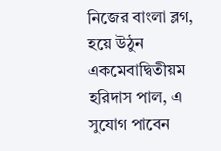নিজের বাংলা ব্লগ, হয়ে উঠুন একমেবাদ্বিতীয়ম হরিদাস পাল, এ সুযোগ পাবেন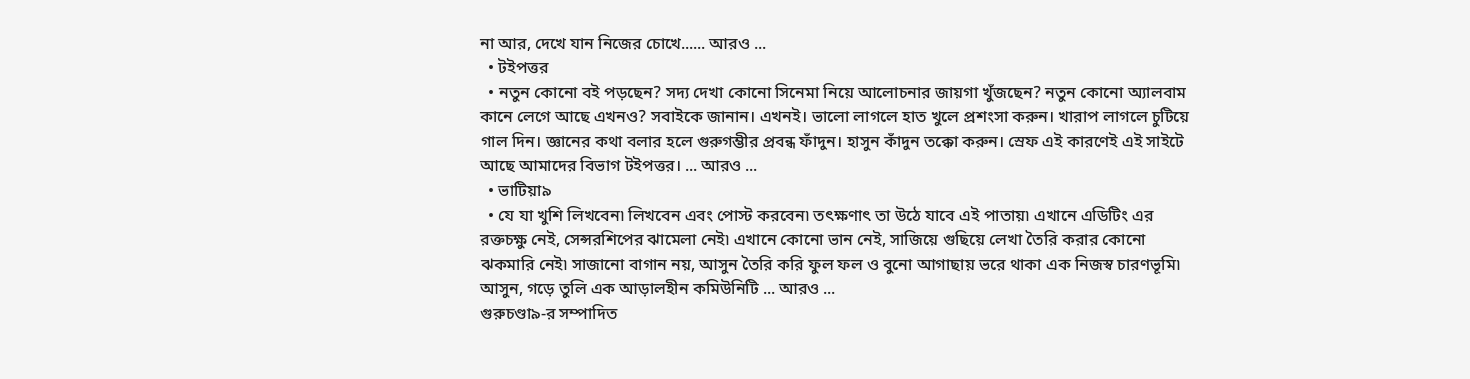না আর, দেখে যান নিজের চোখে...... আরও ...
  • টইপত্তর
  • নতুন কোনো বই পড়ছেন? সদ্য দেখা কোনো সিনেমা নিয়ে আলোচনার জায়গা খুঁজছেন? নতুন কোনো অ্যালবাম কানে লেগে আছে এখনও? সবাইকে জানান। এখনই। ভালো লাগলে হাত খুলে প্রশংসা করুন। খারাপ লাগলে চুটিয়ে গাল দিন। জ্ঞানের কথা বলার হলে গুরুগম্ভীর প্রবন্ধ ফাঁদুন। হাসুন কাঁদুন তক্কো করুন। স্রেফ এই কারণেই এই সাইটে আছে আমাদের বিভাগ টইপত্তর। ... আরও ...
  • ভাটিয়া৯
  • যে যা খুশি লিখবেন৷ লিখবেন এবং পোস্ট করবেন৷ তৎক্ষণাৎ তা উঠে যাবে এই পাতায়৷ এখানে এডিটিং এর রক্তচক্ষু নেই, সেন্সরশিপের ঝামেলা নেই৷ এখানে কোনো ভান নেই, সাজিয়ে গুছিয়ে লেখা তৈরি করার কোনো ঝকমারি নেই৷ সাজানো বাগান নয়, আসুন তৈরি করি ফুল ফল ও বুনো আগাছায় ভরে থাকা এক নিজস্ব চারণভূমি৷ আসুন, গড়ে তুলি এক আড়ালহীন কমিউনিটি ... আরও ...
গুরুচণ্ডা৯-র সম্পাদিত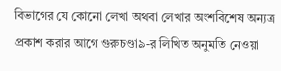বিভাগের যে কোনো লেখা অথবা লেখার অংশবিশেষ অন্যত্র প্রকাশ করার আগে গুরুচণ্ডা৯-র লিখিত অনুমতি নেওয়া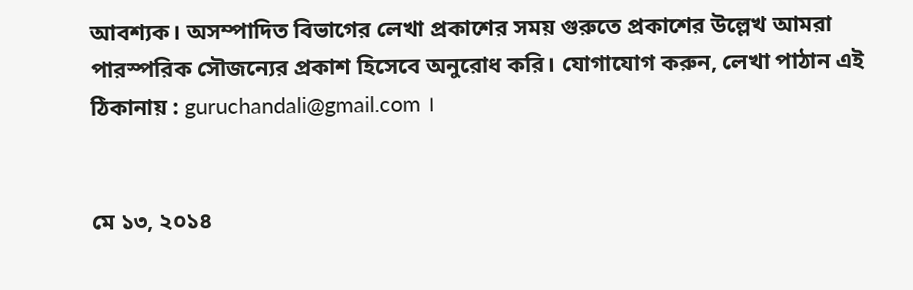আবশ্যক। অসম্পাদিত বিভাগের লেখা প্রকাশের সময় গুরুতে প্রকাশের উল্লেখ আমরা পারস্পরিক সৌজন্যের প্রকাশ হিসেবে অনুরোধ করি। যোগাযোগ করুন, লেখা পাঠান এই ঠিকানায় : guruchandali@gmail.com ।


মে ১৩, ২০১৪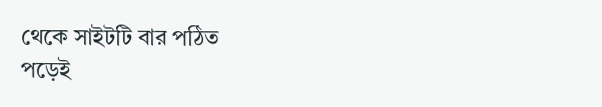থেকে সাইটটি বার পঠিত
পড়েই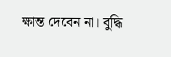ক্ষান্ত দেবেন না। বুদ্ধি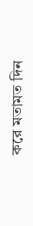করে মতামত দিন